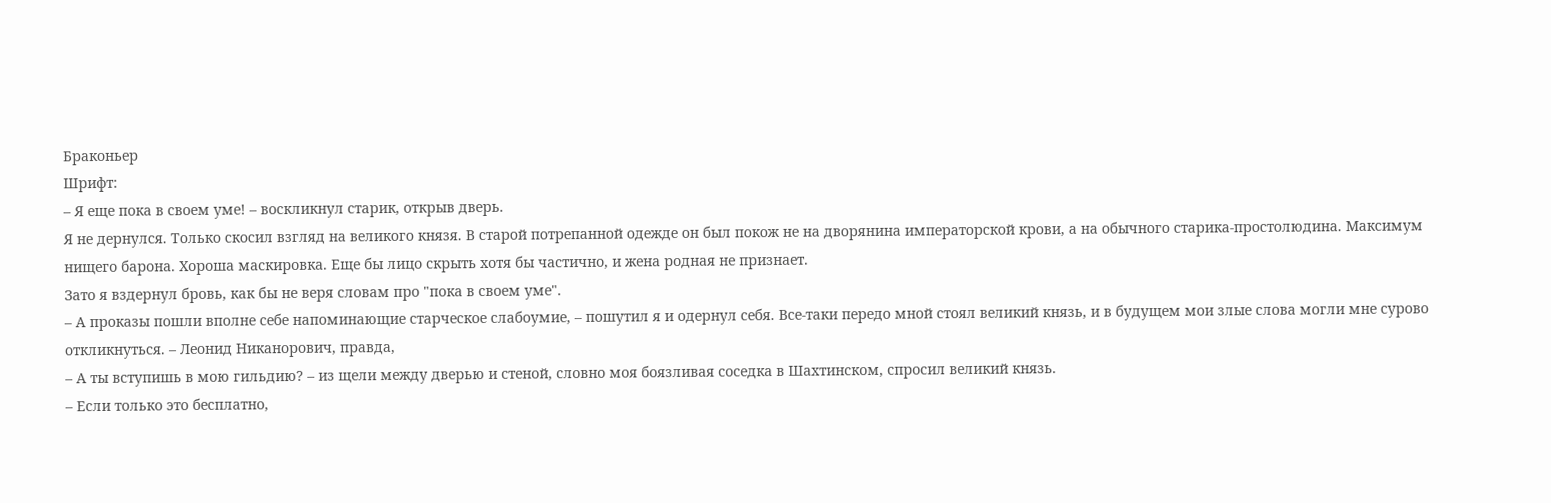Браконьер
Шрифт:
– Я еще пока в своем уме! – воскликнул старик, открыв дверь.
Я не дернулся. Только скосил взгляд на великого князя. В старой потрепанной одежде он был покож не на дворянина императорской крови, а на обычного старика-простолюдина. Максимум нищего барона. Хороша маскировка. Еще бы лицо скрыть хотя бы частично, и жена родная не признает.
Зато я вздернул бровь, как бы не веря словам про "пока в своем уме".
– А проказы пошли вполне себе напоминающие старческое слабоумие, – пошутил я и одернул себя. Все-таки передо мной стоял великий князь, и в будущем мои злые слова могли мне сурово откликнуться. – Леонид Никанорович, правда,
– А ты вступишь в мою гильдию? – из щели между дверью и стеной, словно моя боязливая соседка в Шахтинском, спросил великий князь.
– Если только это бесплатно,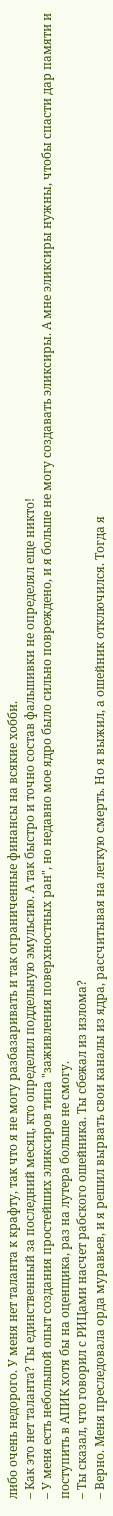либо очень недорого. У меня нет таланта к крафту, так что я не могу разбазаривать и так ограниченные финансы на всякие хобби.
– Как это нет таланта? Ты единственный за последний месяц, кто определил поддельную эмульсию. А так быстро и точно состав фальшивки не определял еще никто!
– У меня есть небольшой опыт создания простейших эликсиров типа "заживления поверхностных ран", но недавно мое ядро было сильно повреждено, и я больше не могу создавать эликсиры. А мне эликсиры нужны, чтобы спасти дар памяти и поступить в АПИК хотя бы на оценщика, раз на лутера больше не смогу.
– Ты сказал, что говорил с РИЦами насчет рабского ошейника. Ты сбежал из излома?
– Верно. Меня преследовала орда муравьев, и я решил вырвать свои каналы из ядра, рассчитывая на легкую смерть. Но я выжил, а ошейник отключился. Тогда я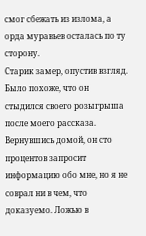смог сбежать из излома, а орда муравьев осталась по ту сторону.
Старик замер, опустив взгляд. Было похоже, что он стыдился своего розыгрыша после моего рассказа. Вернувшись домой, он сто процентов запросит информацию обо мне, но я не соврал ни в чем, что доказуемо. Ложью в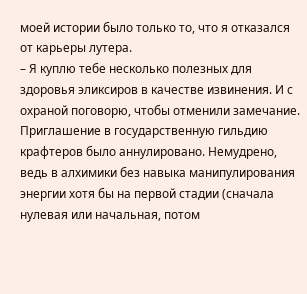моей истории было только то, что я отказался от карьеры лутера.
– Я куплю тебе несколько полезных для здоровья эликсиров в качестве извинения. И с охраной поговорю, чтобы отменили замечание.
Приглашение в государственную гильдию крафтеров было аннулировано. Немудрено, ведь в алхимики без навыка манипулирования энергии хотя бы на первой стадии (сначала нулевая или начальная, потом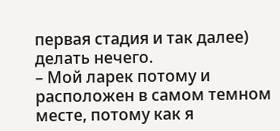первая стадия и так далее) делать нечего.
– Мой ларек потому и расположен в самом темном месте, потому как я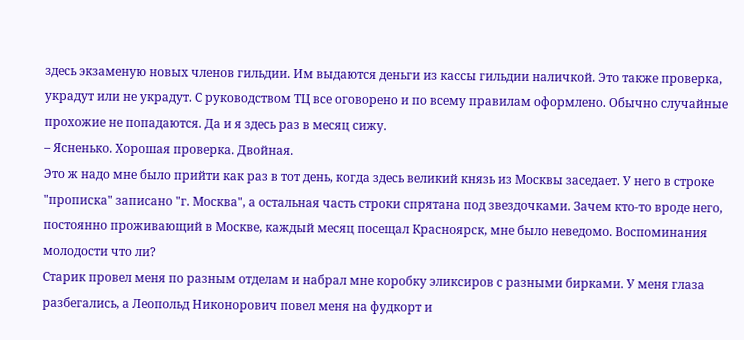здесь экзаменую новых членов гильдии. Им выдаются деньги из кассы гильдии наличкой. Это также проверка, украдут или не украдут. С руководством ТЦ все оговорено и по всему правилам оформлено. Обычно случайные прохожие не попадаются. Да и я здесь раз в месяц сижу.
– Ясненько. Хорошая проверка. Двойная.
Это ж надо мне было прийти как раз в тот день, когда здесь великий князь из Москвы заседает. У него в строке "прописка" записано "г. Москва", а остальная часть строки спрятана под звездочками. Зачем кто-то вроде него, постоянно проживающий в Москве, каждый месяц посещал Красноярск, мне было неведомо. Воспоминания молодости что ли?
Старик провел меня по разным отделам и набрал мне коробку эликсиров с разными бирками. У меня глаза разбегались, а Леопольд Никонорович повел меня на фудкорт и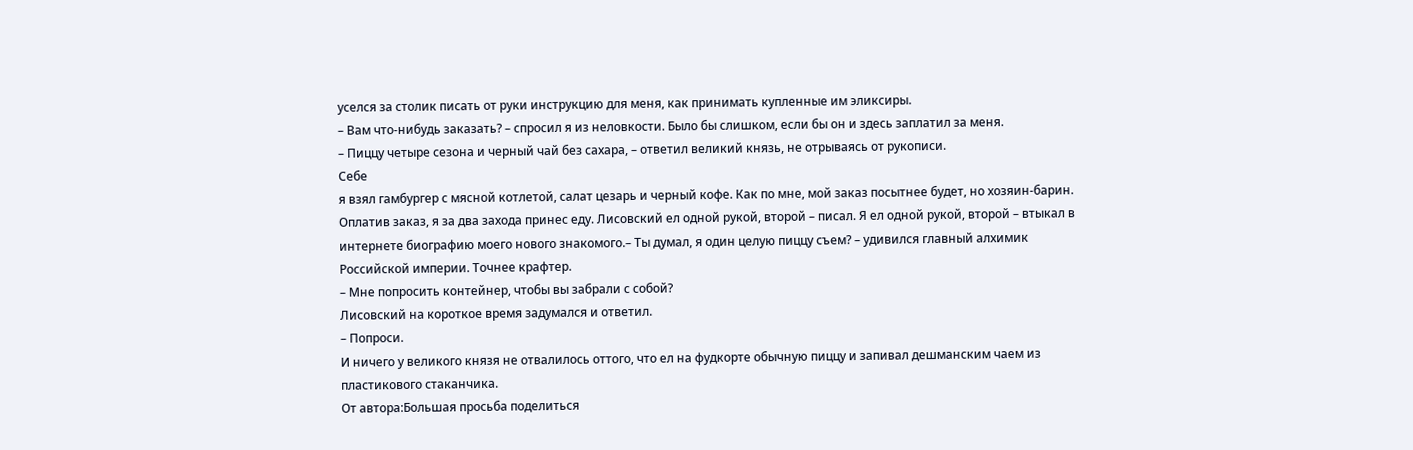уселся за столик писать от руки инструкцию для меня, как принимать купленные им эликсиры.
– Вам что-нибудь заказать? – спросил я из неловкости. Было бы слишком, если бы он и здесь заплатил за меня.
– Пиццу четыре сезона и черный чай без сахара, – ответил великий князь, не отрываясь от рукописи.
Себе
я взял гамбургер с мясной котлетой, салат цезарь и черный кофе. Как по мне, мой заказ посытнее будет, но хозяин-барин. Оплатив заказ, я за два захода принес еду. Лисовский ел одной рукой, второй – писал. Я ел одной рукой, второй – втыкал в интернете биографию моего нового знакомого.– Ты думал, я один целую пиццу съем? – удивился главный алхимик Российской империи. Точнее крафтер.
– Мне попросить контейнер, чтобы вы забрали с собой?
Лисовский на короткое время задумался и ответил.
– Попроси.
И ничего у великого князя не отвалилось оттого, что ел на фудкорте обычную пиццу и запивал дешманским чаем из пластикового стаканчика.
От автора:Большая просьба поделиться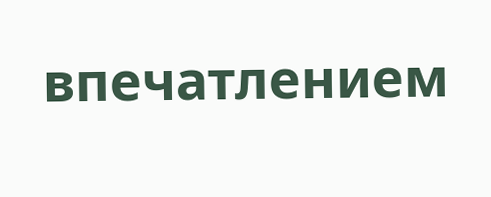впечатлением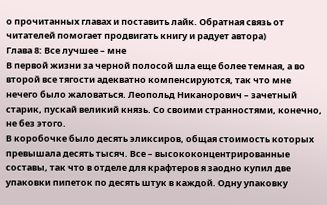о прочитанных главах и поставить лайк. Обратная связь от читателей помогает продвигать книгу и радует автора)
Глава 8: Все лучшее – мне
В первой жизни за черной полосой шла еще более темная, а во второй все тягости адекватно компенсируются, так что мне нечего было жаловаться. Леопольд Никанорович – зачетный старик, пускай великий князь. Со своими странностями, конечно, не без этого.
В коробочке было десять эликсиров, общая стоимость которых превышала десять тысяч. Все – высококонцентрированные составы, так что в отделе для крафтеров я заодно купил две упаковки пипеток по десять штук в каждой. Одну упаковку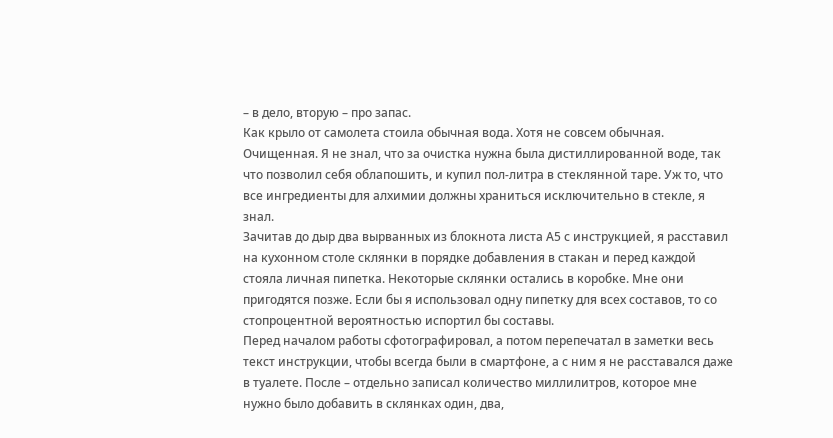– в дело, вторую – про запас.
Как крыло от самолета стоила обычная вода. Хотя не совсем обычная. Очищенная. Я не знал, что за очистка нужна была дистиллированной воде, так что позволил себя облапошить, и купил пол-литра в стеклянной таре. Уж то, что все ингредиенты для алхимии должны храниться исключительно в стекле, я знал.
Зачитав до дыр два вырванных из блокнота листа А5 с инструкцией, я расставил на кухонном столе склянки в порядке добавления в стакан и перед каждой стояла личная пипетка. Некоторые склянки остались в коробке. Мне они пригодятся позже. Если бы я использовал одну пипетку для всех составов, то со стопроцентной вероятностью испортил бы составы.
Перед началом работы сфотографировал, а потом перепечатал в заметки весь текст инструкции, чтобы всегда были в смартфоне, а с ним я не расставался даже в туалете. После – отдельно записал количество миллилитров, которое мне нужно было добавить в склянках один, два,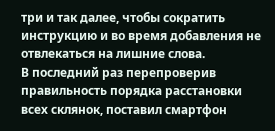три и так далее, чтобы сократить инструкцию и во время добавления не отвлекаться на лишние слова.
В последний раз перепроверив правильность порядка расстановки всех склянок, поставил смартфон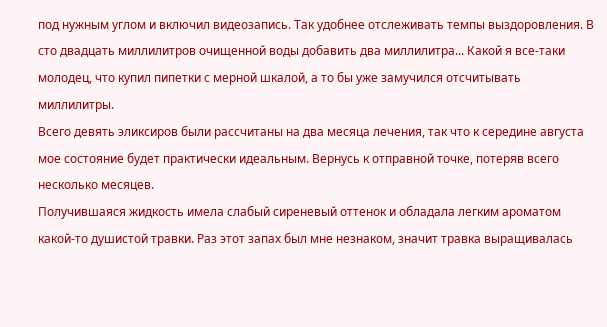под нужным углом и включил видеозапись. Так удобнее отслеживать темпы выздоровления. В сто двадцать миллилитров очищенной воды добавить два миллилитра... Какой я все-таки молодец, что купил пипетки с мерной шкалой, а то бы уже замучился отсчитывать миллилитры.
Всего девять эликсиров были рассчитаны на два месяца лечения, так что к середине августа мое состояние будет практически идеальным. Вернусь к отправной точке, потеряв всего несколько месяцев.
Получившаяся жидкость имела слабый сиреневый оттенок и обладала легким ароматом какой-то душистой травки. Раз этот запах был мне незнаком, значит травка выращивалась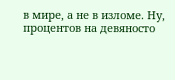в мире, а не в изломе. Ну, процентов на девяносто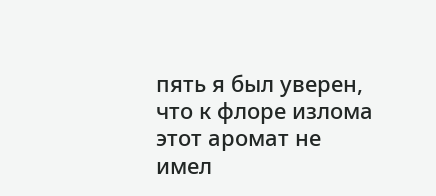пять я был уверен, что к флоре излома этот аромат не имел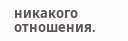никакого отношения.